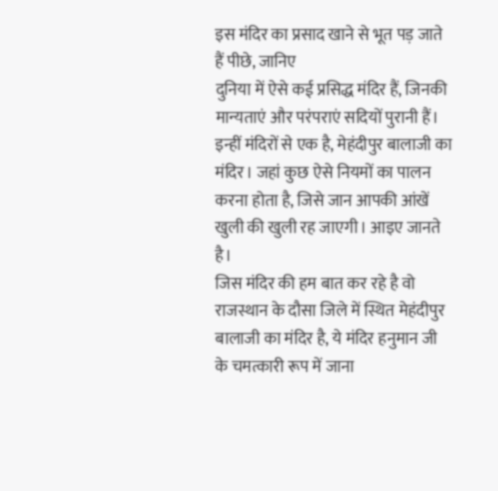इस मंदिर का प्रसाद खाने से भूत पड़ जाते हैं पीछे, जानिए
दुनिया में ऐसे कई प्रसिद्ध मंदिर हैं, जिनकी मान्यताएं और परंपराएं सदियों पुरानी हैं। इन्हीं मंदिरों से एक है, मेहंदीपुर बालाजी का मंदिर। जहां कुछ ऐसे नियमों का पालन करना होता है, जिसे जान आपकी आंखें खुली की खुली रह जाएगी। आइए जानते है।
जिस मंदिर की हम बात कर रहे है वो राजस्थान के दौसा जिले में स्थित मेहंदीपुर बालाजी का मंदिर है, ये मंदिर हनुमान जी के चमत्कारी रूप में जाना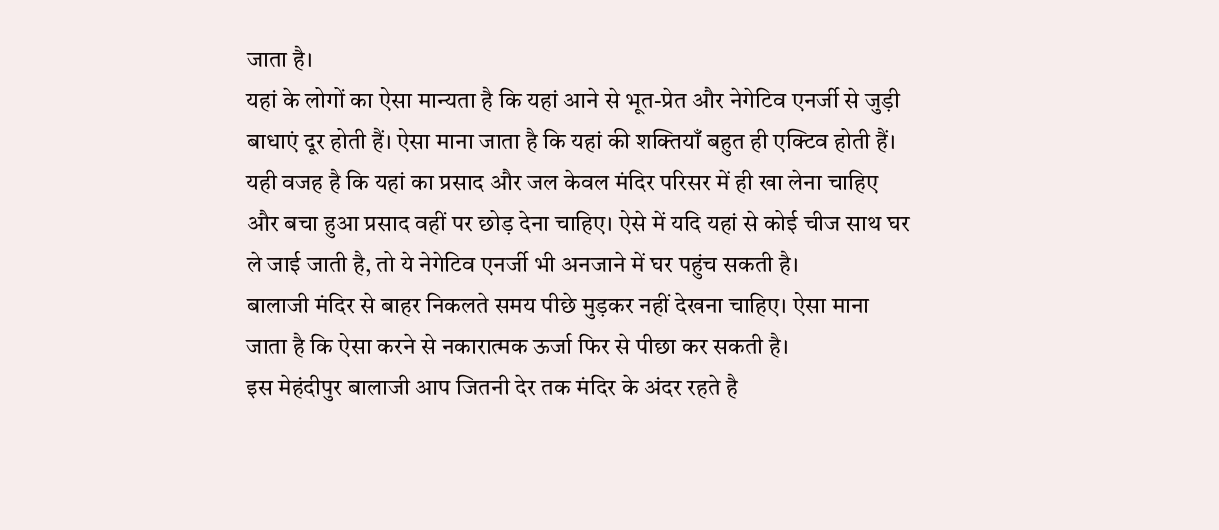जाता है।
यहां के लोगों का ऐसा मान्यता है कि यहां आने से भूत-प्रेत और नेगेटिव एनर्जी से जुड़ी बाधाएं दूर होती हैं। ऐसा माना जाता है कि यहां की शक्तियाँ बहुत ही एक्टिव होती हैं।
यही वजह है कि यहां का प्रसाद और जल केवल मंदिर परिसर में ही खा लेना चाहिए और बचा हुआ प्रसाद वहीं पर छोड़ देना चाहिए। ऐसे में यदि यहां से कोई चीज साथ घर ले जाई जाती है, तो ये नेगेटिव एनर्जी भी अनजाने में घर पहुंच सकती है।
बालाजी मंदिर से बाहर निकलते समय पीछे मुड़कर नहीं देखना चाहिए। ऐसा माना जाता है कि ऐसा करने से नकारात्मक ऊर्जा फिर से पीछा कर सकती है।
इस मेहंदीपुर बालाजी आप जितनी देर तक मंदिर के अंदर रहते है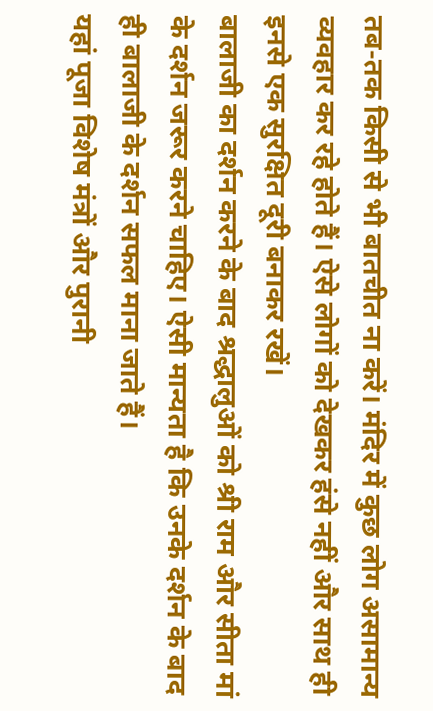तब-तक किसी से भी बातचीत ना करें। मंदिर में कुछ लोग असामान्य व्यवहार कर रहे होते हैं। ऐसे लोगों को देखकर हंसे नहीं और साथ ही इनसे एक सुरक्षित दूरी बनाकर रखें।
बालाजी का दर्शन करने के बाद श्रद्धालुओं को श्री राम और सीता मां के दर्शन जरूर करने चाहिए। ऐसी मान्यता है कि उनके दर्शन के बाद ही बालाजी के दर्शन सफल माना जाते हैं।
यहां पूजा विशेष मंत्रों और पुरानी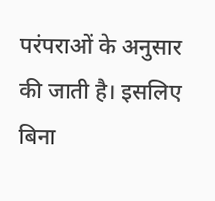परंपराओं के अनुसार की जाती है। इसलिए बिना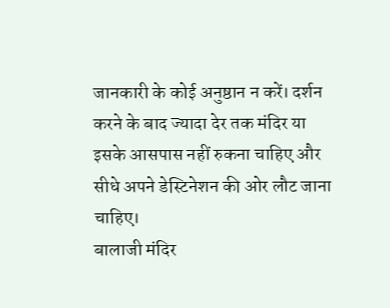जानकारी के कोई अनुष्ठान न करें। दर्शन करने के बाद ज्यादा देर तक मंदिर या इसके आसपास नहीं रुकना चाहिए और सीधे अपने डेस्टिनेशन की ओर लौट जाना चाहिए।
बालाजी मंदिर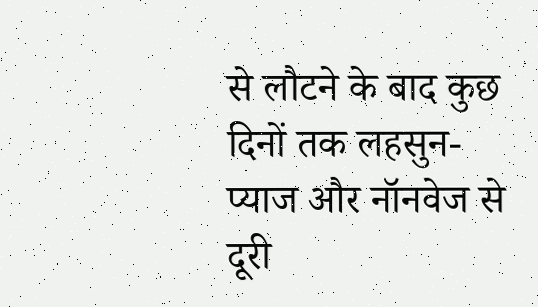से लौटने के बाद कुछ दिनों तक लहसुन-प्याज और नॉनवेज से दूरी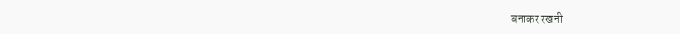बनाकर रखनी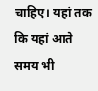चाहिए। यहां तक कि यहां आते समय भी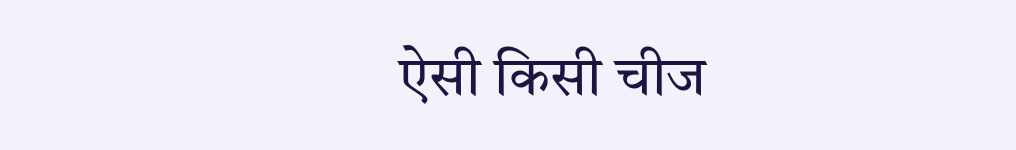ऐसी किसी चीज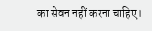का सेवन नहीं करना चाहिए।